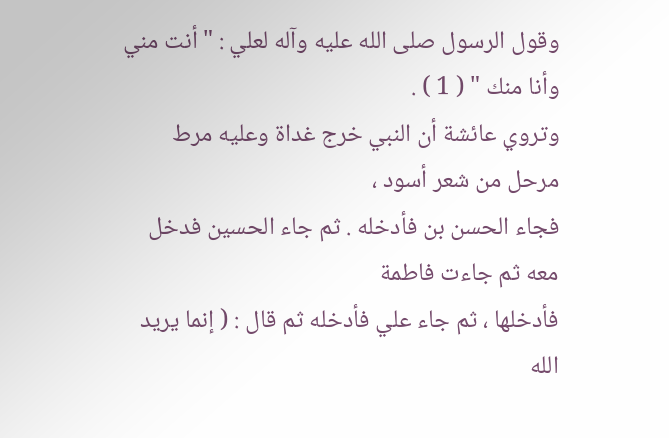وقول الرسول صلى الله عليه وآله لعلي : " أنت مني وأنا منك " ( 1 ) .
وتروي عائشة أن النبي خرج غداة وعليه مرط مرحل من شعر أسود ،
فجاء الحسن بن فأدخله . ثم جاء الحسين فدخل معه ثم جاءت فاطمة
فأدخلها ، ثم جاء علي فأدخله ثم قال : ( إنما يريد الله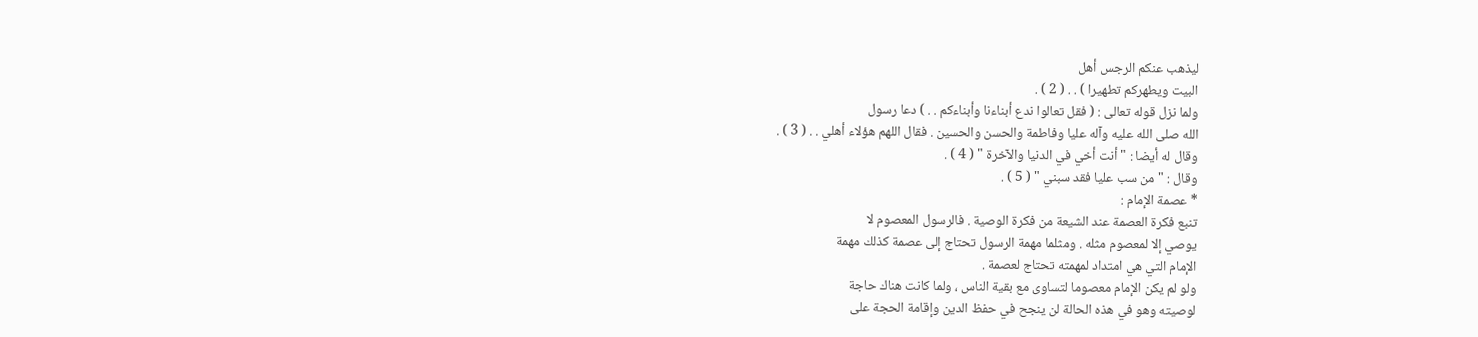ليذهب عنكم الرجس أهل
البيت ويطهركم تطهيرا ) . . ( 2 ) .
ولما نزل قوله تعالى : ( فقل تعالوا ندع أبناءنا وأبناءكم . . ) دعا رسول
الله صلى الله عليه وآله عليا وفاطمة والحسن والحسين . فقال اللهم هؤلاء أهلي . . ( 3 ) .
وقال له أيضا : " أنت أخي في الدنيا والآخرة " ( 4 ) .
وقال : " من سب عليا فقد سبني " ( 5 ) .
* عصمة الإمام :
تنبع فكرة العصمة عند الشيعة من فكرة الوصية . فالرسول المعصوم لا
يوصي إلا لمعصوم مثله . ومثلما مهمة الرسول تحتاج إلى عصمة كذلك مهمة
الإمام التي هي امتداد لمهمته تحتاج لعصمة .
ولو لم يكن الإمام معصوما لتساوى مع بقية الناس ، ولما كانت هناك حاجة
لوصيته وهو في هذه الحالة لن ينجح في حفظ الدين وإقامة الحجة على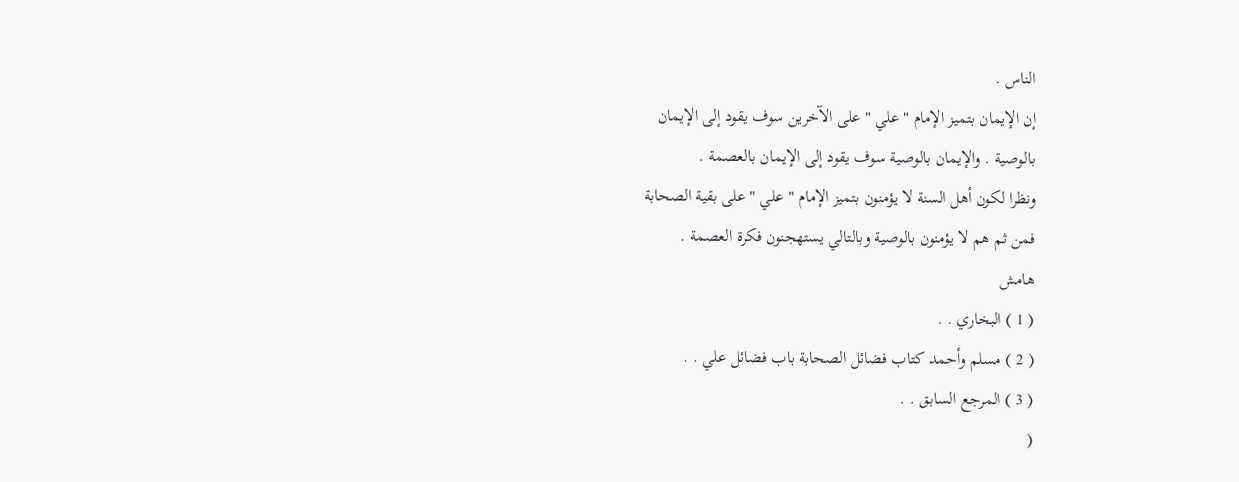الناس .
إن الإيمان بتميز الإمام " علي " على الآخرين سوف يقود إلى الإيمان
بالوصية . والإيمان بالوصية سوف يقود إلى الإيمان بالعصمة .
ونظرا لكون أهل السنة لا يؤمنون بتميز الإمام " علي " على بقية الصحابة
فمن ثم هم لا يؤمنون بالوصية وبالتالي يستهجنون فكرة العصمة .
هامش
( 1 ) البخاري . .
( 2 ) مسلم وأحمد كتاب فضائل الصحابة باب فضائل علي . .
( 3 ) المرجع السابق . .
(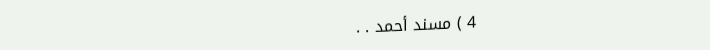4 ) مسند أحمد . .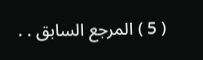( 5 ) المرجع السابق . .